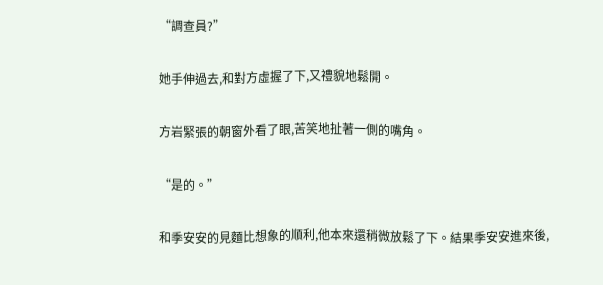“調查員?”

她手伸過去,和對方虛握了下,又禮貌地鬆開。

方岩緊張的朝窗外看了眼,苦笑地扯著一側的嘴角。

“是的。”

和季安安的見麵比想象的順利,他本來還稍微放鬆了下。結果季安安進來後,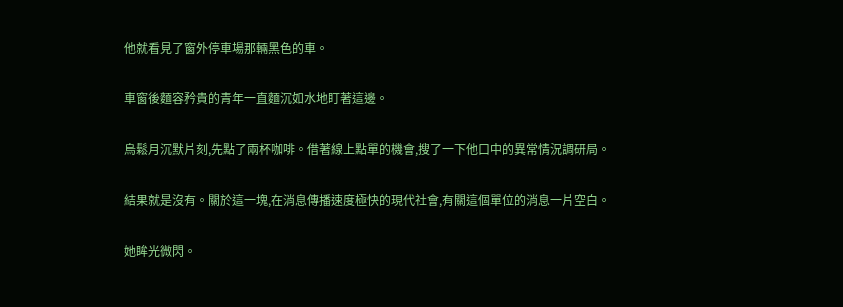他就看見了窗外停車場那輛黑色的車。

車窗後麵容矜貴的青年一直麵沉如水地盯著這邊。

烏鬆月沉默片刻,先點了兩杯咖啡。借著線上點單的機會,搜了一下他口中的異常情況調研局。

結果就是沒有。關於這一塊,在消息傳播速度極快的現代社會,有關這個單位的消息一片空白。

她眸光微閃。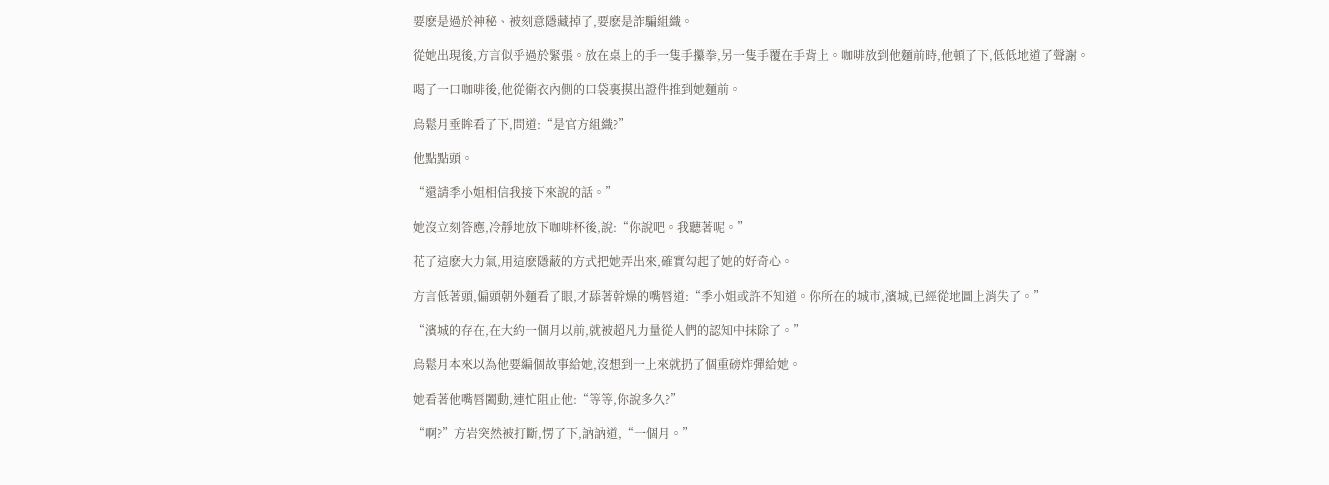要麽是過於神秘、被刻意隱藏掉了,要麽是詐騙組織。

從她出現後,方言似乎過於緊張。放在桌上的手一隻手攥拳,另一隻手覆在手背上。咖啡放到他麵前時,他頓了下,低低地道了聲謝。

喝了一口咖啡後,他從衛衣內側的口袋裏摸出證件推到她麵前。

烏鬆月垂眸看了下,問道:“是官方組織?”

他點點頭。

“還請季小姐相信我接下來說的話。”

她沒立刻答應,冷靜地放下咖啡杯後,說:“你說吧。我聽著呢。”

花了這麽大力氣,用這麽隱蔽的方式把她弄出來,確實勾起了她的好奇心。

方言低著頭,偏頭朝外麵看了眼,才舔著幹燥的嘴唇道:“季小姐或許不知道。你所在的城市,濱城,已經從地圖上消失了。”

“濱城的存在,在大約一個月以前,就被超凡力量從人們的認知中抹除了。”

烏鬆月本來以為他要編個故事給她,沒想到一上來就扔了個重磅炸彈給她。

她看著他嘴唇闔動,連忙阻止他:“等等,你說多久?”

“啊?”方岩突然被打斷,愣了下,訥訥道,“一個月。”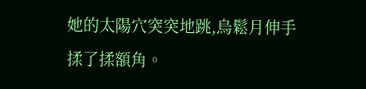她的太陽穴突突地跳,烏鬆月伸手揉了揉額角。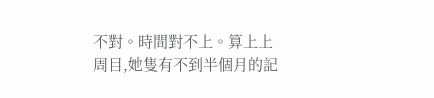不對。時間對不上。算上上周目,她隻有不到半個月的記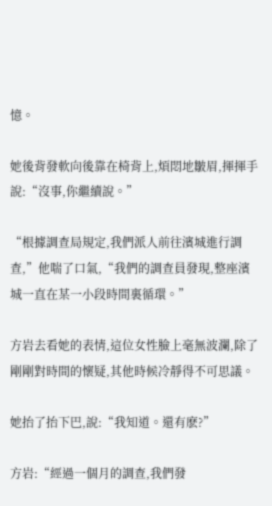憶。

她後背發軟向後靠在椅背上,煩悶地皺眉,揮揮手說:“沒事,你繼續說。”

“根據調查局規定,我們派人前往濱城進行調查,”他喘了口氣,“我們的調查員發現,整座濱城一直在某一小段時間裏循環。”

方岩去看她的表情,這位女性臉上毫無波瀾,除了剛剛對時間的懷疑,其他時候冷靜得不可思議。

她抬了抬下巴,說:“我知道。還有麽?”

方岩:“經過一個月的調查,我們發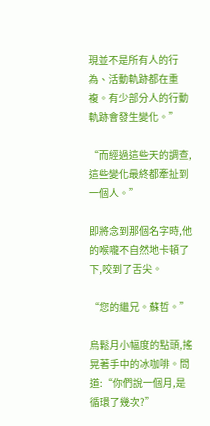現並不是所有人的行為、活動軌跡都在重複。有少部分人的行動軌跡會發生變化。”

“而經過這些天的調查,這些變化最終都牽扯到一個人。”

即將念到那個名字時,他的喉嚨不自然地卡頓了下,咬到了舌尖。

“您的繼兄。蘇哲。”

烏鬆月小幅度的點頭,搖晃著手中的冰咖啡。問道:“你們說一個月,是循環了幾次?”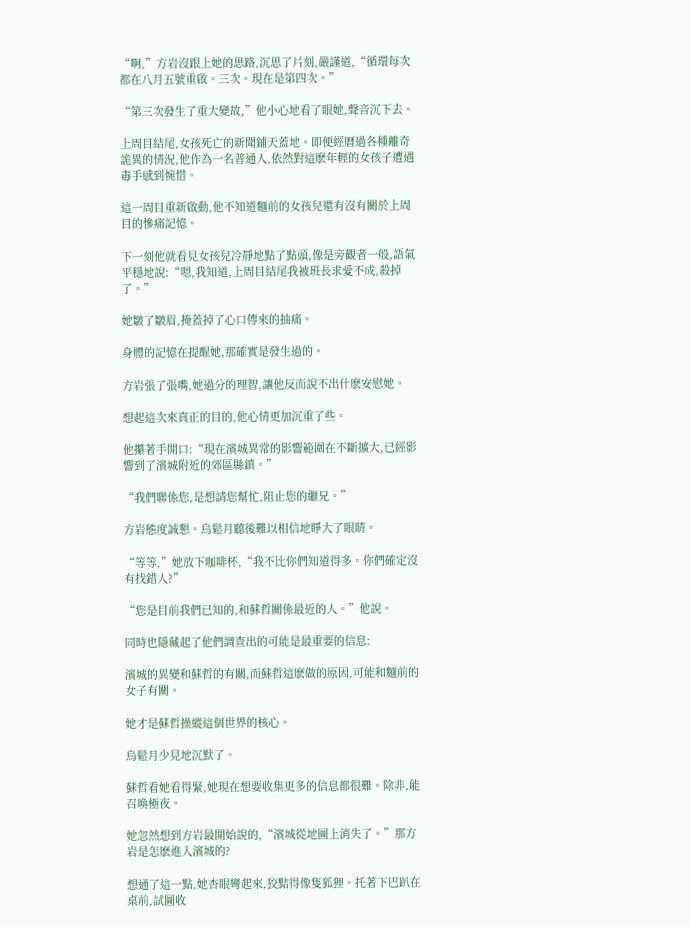“啊,”方岩沒跟上她的思路,沉思了片刻,嚴謹道,“循環每次都在八月五號重啟。三次。現在是第四次。”

“第三次發生了重大變故,”他小心地看了眼她,聲音沉下去。

上周目結尾,女孩死亡的新聞鋪天蓋地。即便經曆過各種離奇詭異的情況,他作為一名普通人,依然對這麽年輕的女孩子遭遇毒手感到惋惜。

這一周目重新啟動,他不知道麵前的女孩兒還有沒有關於上周目的慘痛記憶。

下一刻他就看見女孩兒冷靜地點了點頭,像是旁觀者一般,語氣平穩地說:“嗯,我知道,上周目結尾我被班長求愛不成,殺掉了。”

她皺了皺眉,掩蓋掉了心口傳來的抽痛。

身體的記憶在提醒她,那確實是發生過的。

方岩張了張嘴,她過分的理智,讓他反而說不出什麽安慰她。

想起這次來真正的目的,他心情更加沉重了些。

他攥著手開口:“現在濱城異常的影響範圍在不斷擴大,已經影響到了濱城附近的郊區縣鎮。”

“我們聯係您,是想請您幫忙,阻止您的繼兄。”

方岩態度誠懇。烏鬆月聽後難以相信地睜大了眼睛。

“等等,”她放下咖啡杯,“我不比你們知道得多。你們確定沒有找錯人?”

“您是目前我們已知的,和蘇哲關係最近的人。”他說。

同時也隱藏起了他們調查出的可能是最重要的信息:

濱城的異變和蘇哲的有關,而蘇哲這麽做的原因,可能和麵前的女子有關。

她才是蘇哲操縱這個世界的核心。

烏鬆月少見地沉默了。

蘇哲看她看得緊,她現在想要收集更多的信息都很難。除非,能召喚極夜。

她忽然想到方岩最開始說的,“濱城從地圖上消失了。”那方岩是怎麽進入濱城的?

想通了這一點,她杏眼彎起來,狡黠得像隻狐狸。托著下巴趴在桌前,試圖收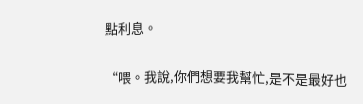點利息。

“喂。我說,你們想要我幫忙,是不是最好也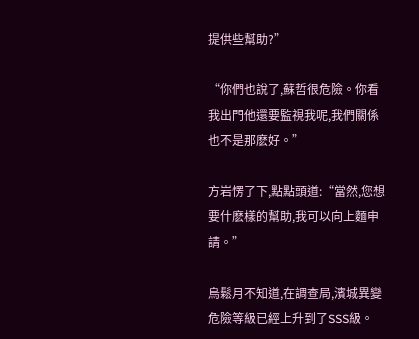提供些幫助?”

“你們也說了,蘇哲很危險。你看我出門他還要監視我呢,我們關係也不是那麽好。”

方岩愣了下,點點頭道:“當然,您想要什麽樣的幫助,我可以向上麵申請。”

烏鬆月不知道,在調查局,濱城異變危險等級已經上升到了SSS級。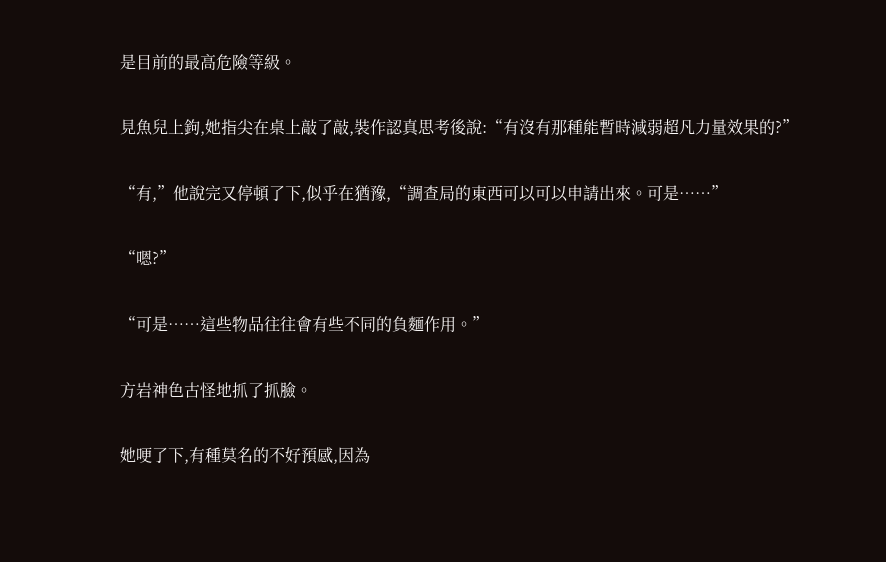是目前的最高危險等級。

見魚兒上鉤,她指尖在桌上敲了敲,裝作認真思考後說:“有沒有那種能暫時減弱超凡力量效果的?”

“有,”他說完又停頓了下,似乎在猶豫,“調查局的東西可以可以申請出來。可是……”

“嗯?”

“可是……這些物品往往會有些不同的負麵作用。”

方岩神色古怪地抓了抓臉。

她哽了下,有種莫名的不好預感,因為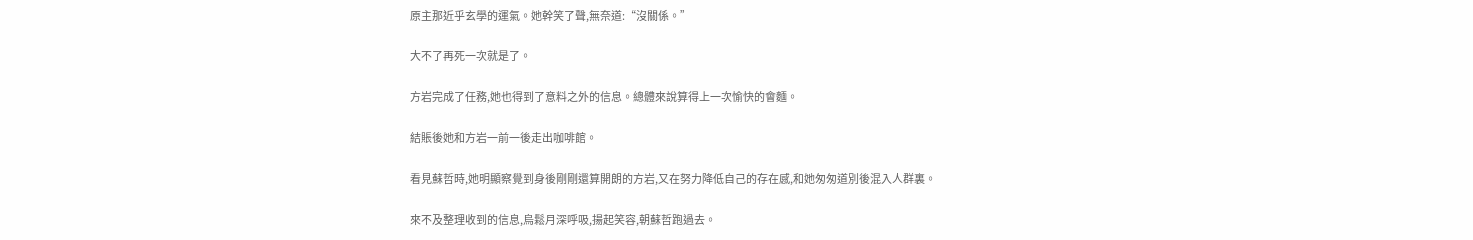原主那近乎玄學的運氣。她幹笑了聲,無奈道:“沒關係。”

大不了再死一次就是了。

方岩完成了任務,她也得到了意料之外的信息。總體來說算得上一次愉快的會麵。

結賬後她和方岩一前一後走出咖啡館。

看見蘇哲時,她明顯察覺到身後剛剛還算開朗的方岩,又在努力降低自己的存在感,和她匆匆道別後混入人群裏。

來不及整理收到的信息,烏鬆月深呼吸,揚起笑容,朝蘇哲跑過去。